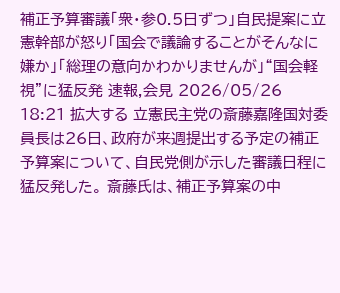補正予算審議「衆・参0.5日ずつ」自民提案に立憲幹部が怒り「国会で議論することがそんなに嫌か」「総理の意向かわかりませんが」“国会軽視”に猛反発 速報,会見 2026/05/26 18:21 拡大する 立憲民主党の斎藤嘉隆国対委員長は26日、政府が来週提出する予定の補正予算案について、自民党側が示した審議日程に猛反発した。 斎藤氏は、補正予算案の中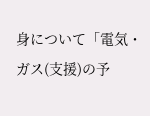身について「電気・ガス(支援)の予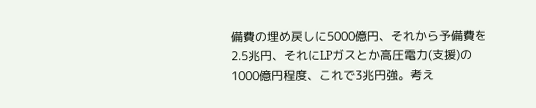備費の埋め戻しに5000億円、それから予備費を2.5兆円、それにLPガスとか高圧電力(支援)の1000億円程度、これで3兆円強。考え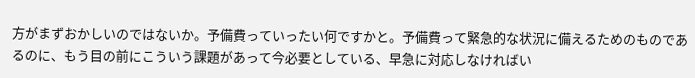方がまずおかしいのではないか。予備費っていったい何ですかと。予備費って緊急的な状況に備えるためのものであるのに、もう目の前にこういう課題があって今必要としている、早急に対応しなければい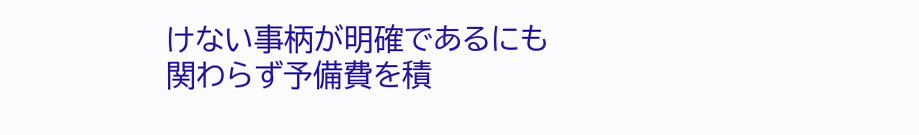けない事柄が明確であるにも関わらず予備費を積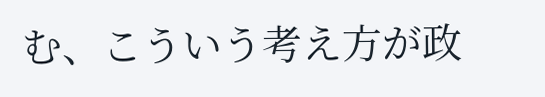む、こういう考え方が政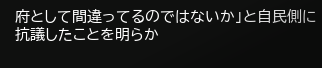府として間違ってるのではないか」と自民側に抗議したことを明らか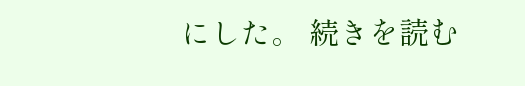にした。 続きを読む